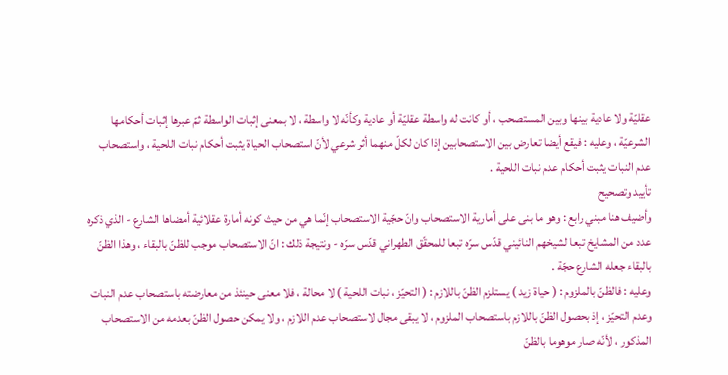عقليّة ولا عادية بينها وبين المستصحب ، أو كانت له واسطة عقليّة أو عادية وكأنّه لا واسطة ، لا بمعنى إثبات الواسطة ثمّ عبرها إثبات أحكامها الشرعيّة ، وعليه : فيقع أيضا تعارض بين الاستصحابين إذا كان لكلّ منهما أثر شرعي لأنّ استصحاب الحياة يثبت أحكام نبات اللحية ، واستصحاب عدم النبات يثبت أحكام عدم نبات اللحية .
تأييد وتصحيح
وأضيف هنا مبني رابع : وهو ما بنى على أمارية الاستصحاب وانّ حجّية الاستصحاب إنّما هي من حيث كونه أمارة عقلائية أمضاها الشارع - الذي ذكره عدد من المشايخ تبعا لشيخهم النائيني قدّس سرّه تبعا للمحقّق الطهراني قدّس سرّه - ونتيجة ذلك : انّ الاستصحاب موجب للظنّ بالبقاء ، وهذا الظنّ بالبقاء جعله الشارع حجّة .
وعليه : فالظنّ بالملزوم : ( حياة زيد ) يستلزم الظنّ باللازم : ( التحيّز ، نبات اللحية ) لا محالة ، فلا معنى حينئذ من معارضته باستصحاب عدم النبات وعدم التحيّز ، إذ بحصول الظنّ باللازم باستصحاب الملزوم ، لا يبقى مجال لاستصحاب عدم اللازم ، ولا يمكن حصول الظنّ بعدمه من الاستصحاب المذكور ، لأنّه صار موهوما بالظنّ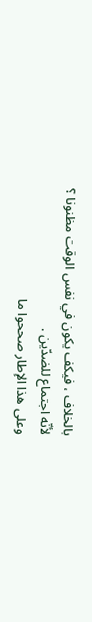بالخلاف ، فيكف يكون في نفس الوقت مظنونا ؟ لأنّه اجتماع للضدّين .
وعلى هذا الإطار صححوا ما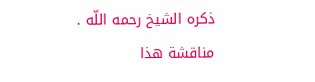ذكره الشيخ رحمه اللّه .
مناقشة هذا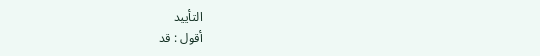التأييد
أقول : قد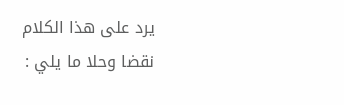يرد على هذا الكلام نقضا وحلا ما يلي :